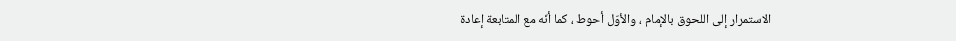الاستمرار إلى اللحوق بالإمام ، والأوّل أحوط ، كما أنّه مع المتابعة إعادة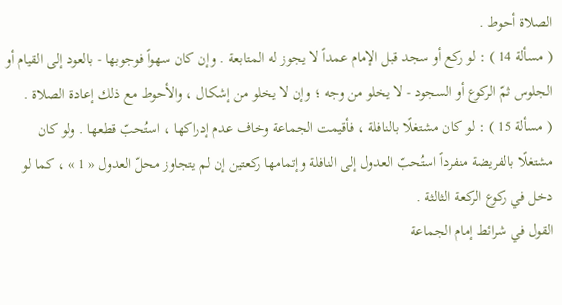الصلاة أحوط .
( مسألة 14 ) : لو ركع أو سجد قبل الإمام عمداً لا يجوز له المتابعة . وإن كان سهواً فوجوبها - بالعود إلى القيام أو الجلوس ثمّ الركوع أو السجود - لا يخلو من وجه ؛ وإن لا يخلو من إشكال ، والأحوط مع ذلك إعادة الصلاة .
( مسألة 15 ) : لو كان مشتغلًا بالنافلة ، فأقيمت الجماعة وخاف عدم إدراكها ، استُحبّ قطعها . ولو كان مشتغلًا بالفريضة منفرداً استُحبّ العدول إلى النافلة وإتمامها ركعتين إن لم يتجاوز محلّ العدول « 1 » ، كما لو دخل في ركوع الركعة الثالثة .
القول في شرائط إمام الجماعة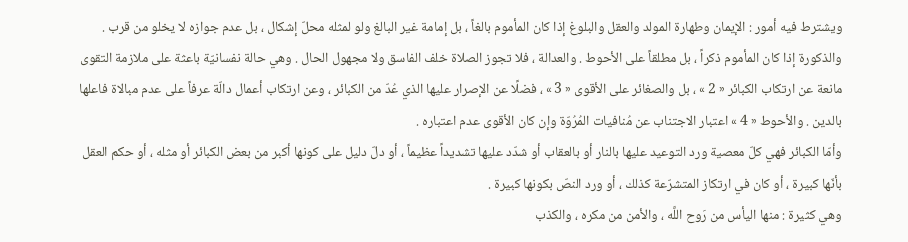ويشترط فيه أمور : الإيمان وطهارة المولد والعقل والبلوغ إذا كان المأموم بالغاً ، بل إمامة غير البالغ ولو لمثله محلّ إشكال ، بل عدم جوازه لا يخلو من قرب . والذكورة إذا كان المأموم ذكراً ، بل مطلقاً على الأحوط . والعدالة ، فلا تجوز الصلاة خلف الفاسق ولا مجهول الحال . وهي حالة نفسانيّة باعثة على ملازمة التقوى مانعة عن ارتكاب الكبائر « 2 » ، بل والصغائر على الأقوى « 3 » ، فضلًا عن الإصرار عليها الذي عُدّ من الكبائر ، وعن ارتكاب أعمال دالّة عرفاً على عدم مبالاة فاعلها بالدين . والأحوط « 4 » اعتبار الاجتناب عن مُنافيات المُرُوّة وإن كان الأقوى عدم اعتباره .
وأمّا الكبائر فهي كلّ معصية ورد التوعيد عليها بالنار أو بالعقاب أو شدّد عليها تشديداً عظيماً ، أو دلّ دليل على كونها أكبر من بعض الكبائر أو مثله ، أو حكم العقل بأنّها كبيرة ، أو كان في ارتكاز المتشرّعة كذلك ، أو ورد النصّ بكونها كبيرة .
وهي كثيرة : منها اليأس من رَوح اللَّه ، والأمن من مكره ، والكذب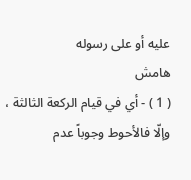عليه أو على رسوله
هامش
( 1 ) - أي في قيام الركعة الثالثة ، وإلّا فالأحوط وجوباً عدم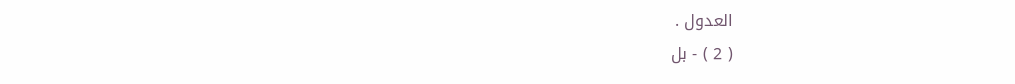العدول .
( 2 ) - بل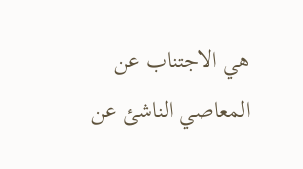هي الاجتناب عن المعاصي الناشئ عن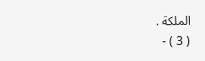الملكة .
( 3 ) -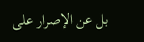بل عن الإصرار على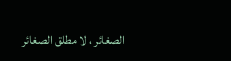الصغائر ، لا مطلق الصغائر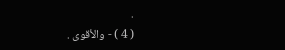.
( 4 ) - والأقوى .